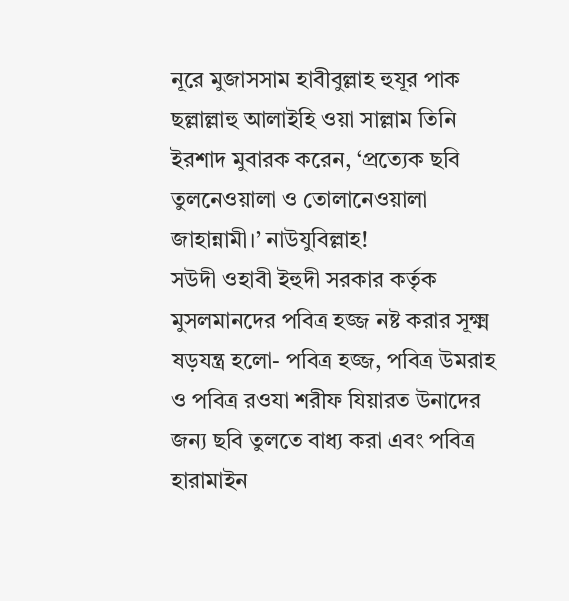নূরে মুজাসসাম হাবীবুল্লাহ হুযূর পাক ছল্লাল্লাহু আলাইহি ওয়া সাল্লাম তিনি ইরশাদ মুবারক করেন, ‘প্রত্যেক ছবি তুলনেওয়ালা ও তোলানেওয়ালা জাহান্নামী।’ নাউযুবিল্লাহ!
সউদী ওহাবী ইহুদী সরকার কর্তৃক মুসলমানদের পবিত্র হজ্জ নষ্ট করার সূক্ষ্ম ষড়যন্ত্র হলো- পবিত্র হজ্জ, পবিত্র উমরাহ ও পবিত্র রওযা শরীফ যিয়ারত উনাদের জন্য ছবি তুলতে বাধ্য করা এবং পবিত্র হারামাইন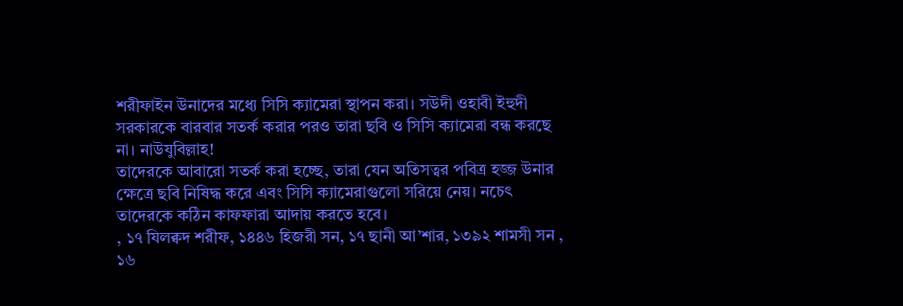শরীফাইন উনাদের মধ্যে সিসি ক্যামেরা স্থাপন করা। সউদী ওহাবী ইহুদী সরকারকে বারবার সতর্ক করার পরও তারা ছবি ও সিসি ক্যামেরা বন্ধ করছে না। নাউযুবিল্লাহ!
তাদেরকে আবারো সতর্ক করা হচ্ছে, তারা যেন অতিসত্বর পবিত্র হজ্জ উনার ক্ষেত্রে ছবি নিষিদ্ধ করে এবং সিসি ক্যামেরাগুলো সরিয়ে নেয়। নচেৎ তাদেরকে কঠিন কাফফারা আদায় করতে হবে।
, ১৭ যিলক্বদ শরীফ, ১৪৪৬ হিজরী সন, ১৭ ছানী আ’শার, ১৩৯২ শামসী সন , ১৬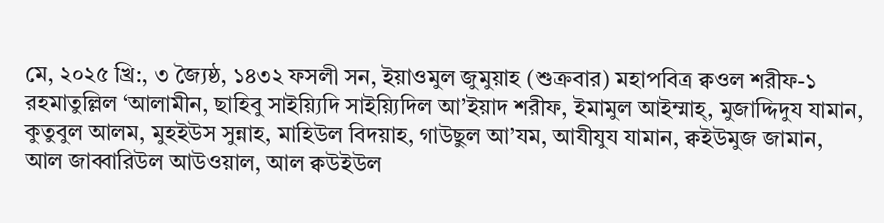মে, ২০২৫ খ্রি:, ৩ জ্যৈষ্ঠ, ১৪৩২ ফসলী সন, ইয়াওমুল জুমুয়াহ (শুক্রবার) মহাপবিত্র ক্বওল শরীফ-১
রহমাতুল্লিল ‘আলামীন, ছাহিবু সাইয়্যিদি সাইয়্যিদিল আ’ইয়াদ শরীফ, ইমামুল আইম্মাহ্, মুজাদ্দিদুয যামান, কুতুবুল আলম, মুহইউস সুন্নাহ, মাহিউল বিদয়াহ, গাউছুল আ’যম, আযীযুয যামান, ক্বইউমুজ জামান, আল জাব্বারিউল আউওয়াল, আল ক্বউইউল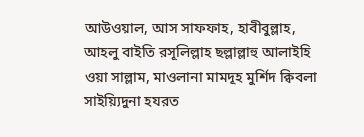আউওয়াল, আস সাফফাহ, হাবীবুল্লাহ, আহলু বাইতি রসূলিল্লাহ ছল্লাল্লাহু আলাইহি ওয়া সাল্লাম, মাওলানা মামদূহ মুর্শিদ ক্বিবলা সাইয়্যিদুনা হযরত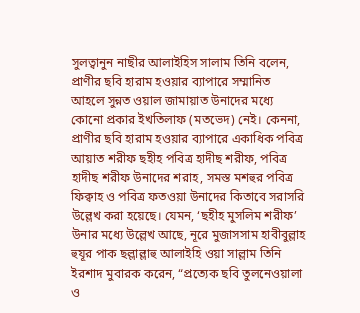সুলত্বানুন নাছীর আলাইহিস সালাম তিনি বলেন, প্রাণীর ছবি হারাম হওয়ার ব্যাপারে সম্মানিত আহলে সুন্নত ওয়াল জামায়াত উনাদের মধ্যে কোনো প্রকার ইখতিলাফ (মতভেদ) নেই। কেননা, প্রাণীর ছবি হারাম হওয়ার ব্যাপারে একাধিক পবিত্র আয়াত শরীফ ছহীহ পবিত্র হাদীছ শরীফ, পবিত্র হাদীছ শরীফ উনাদের শরাহ, সমস্ত মশহুর পবিত্র ফিক্বাহ ও পবিত্র ফতওয়া উনাদের কিতাবে সরাসরি উল্লেখ করা হয়েছে। যেমন, ‘ছহীহ মুসলিম শরীফ’ উনার মধ্যে উল্লেখ আছে, নূরে মুজাসসাম হাবীবুল্লাহ হুযূর পাক ছল্লাল্লাহু আলাইহি ওয়া সাল্লাম তিনি ইরশাদ মুবারক করেন, “প্রত্যেক ছবি তুলনেওয়ালা ও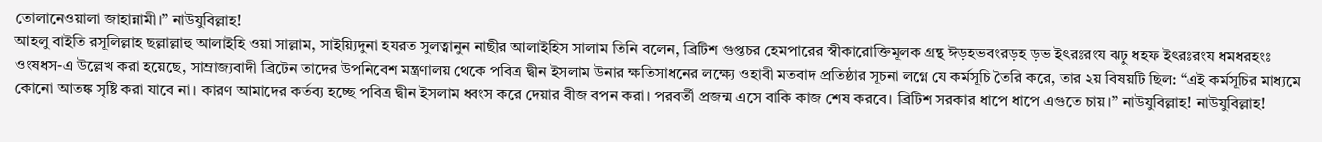তোলানেওয়ালা জাহান্নামী।” নাউযুবিল্লাহ!
আহলু বাইতি রসূলিল্লাহ ছল্লাল্লাহু আলাইহি ওয়া সাল্লাম, সাইয়্যিদুনা হযরত সুলত্বানুন নাছীর আলাইহিস সালাম তিনি বলেন, ব্রিটিশ গুপ্তচর হেমপারের স্বীকারোক্তিমূলক গ্রন্থ ঈড়হভবংরড়হ ড়ভ ইৎরঃরংয ঝঢ়ু ধহফ ইৎরঃরংয ধমধরহংঃ ওংষধস-এ উল্লেখ করা হয়েছে, সাম্রাজ্যবাদী ব্রিটেন তাদের উপনিবেশ মন্ত্রণালয় থেকে পবিত্র দ্বীন ইসলাম উনার ক্ষতিসাধনের লক্ষ্যে ওহাবী মতবাদ প্রতিষ্ঠার সূচনা লগ্নে যে কর্মসূচি তৈরি করে, তার ২য় বিষয়টি ছিল: “এই কর্মসূচির মাধ্যমে কোনো আতঙ্ক সৃষ্টি করা যাবে না। কারণ আমাদের কর্তব্য হচ্ছে পবিত্র দ্বীন ইসলাম ধ্বংস করে দেয়ার বীজ বপন করা। পরবর্তী প্রজন্ম এসে বাকি কাজ শেষ করবে। ব্রিটিশ সরকার ধাপে ধাপে এগুতে চায়।” নাউযুবিল্লাহ! নাউযুবিল্লাহ!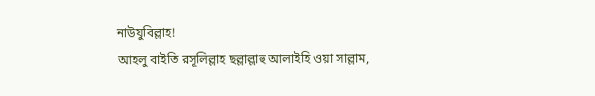নাউযুবিল্লাহ!
আহলু বাইতি রসূলিল্লাহ ছল্লাল্লাহু আলাইহি ওয়া সাল্লাম,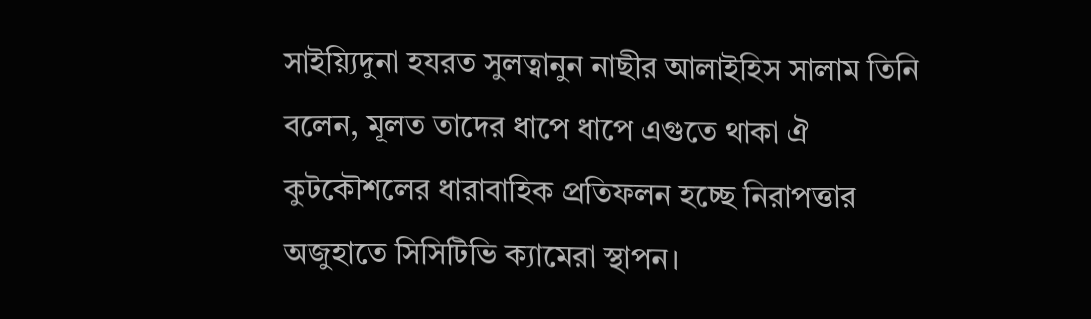সাইয়্যিদুনা হযরত সুলত্বানুন নাছীর আলাইহিস সালাম তিনি বলেন, মূলত তাদের ধাপে ধাপে এগুতে থাকা ঐ কুটকৌশলের ধারাবাহিক প্রতিফলন হচ্ছে নিরাপত্তার অজুহাতে সিসিটিভি ক্যামেরা স্থাপন।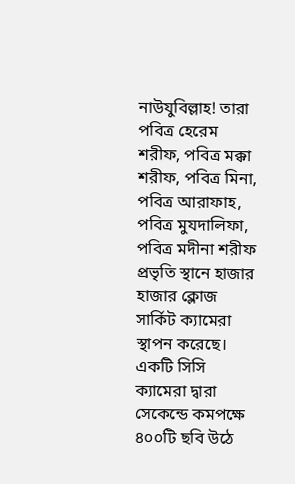নাউযুবিল্লাহ! তারা পবিত্র হেরেম শরীফ, পবিত্র মক্কা শরীফ, পবিত্র মিনা, পবিত্র আরাফাহ, পবিত্র মুযদালিফা, পবিত্র মদীনা শরীফ প্রভৃতি স্থানে হাজার হাজার ক্লোজ সার্কিট ক্যামেরা স্থাপন করেছে। একটি সিসি ক্যামেরা দ্বারা সেকেন্ডে কমপক্ষে ৪০০টি ছবি উঠে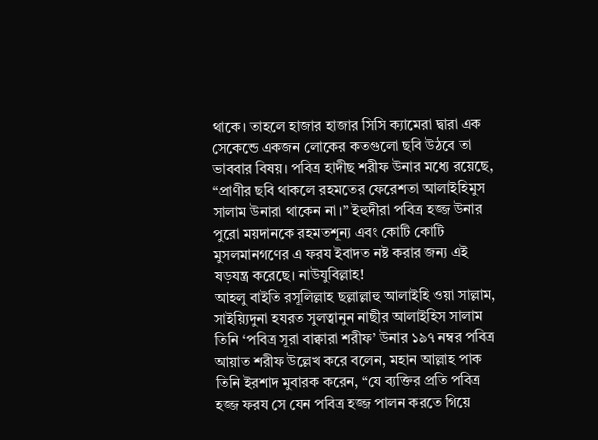থাকে। তাহলে হাজার হাজার সিসি ক্যামেরা দ্বারা এক সেকেন্ডে একজন লোকের কতগুলো ছবি উঠবে তা ভাববার বিষয়। পবিত্র হাদীছ শরীফ উনার মধ্যে রয়েছে, “প্রাণীর ছবি থাকলে রহমতের ফেরেশতা আলাইহিমুস সালাম উনারা থাকেন না।” ইহুদীরা পবিত্র হজ্জ উনার পুরো ময়দানকে রহমতশূন্য এবং কোটি কোটি মুসলমানগণের এ ফরয ইবাদত নষ্ট করার জন্য এই ষড়যন্ত্র করেছে। নাউযুবিল্লাহ!
আহলু বাইতি রসূলিল্লাহ ছল্লাল্লাহু আলাইহি ওয়া সাল্লাম, সাইয়্যিদুনা হযরত সুলত্বানুন নাছীর আলাইহিস সালাম তিনি ‘পবিত্র সূরা বাক্বারা শরীফ’ উনার ১৯৭ নম্বর পবিত্র আয়াত শরীফ উল্লেখ করে বলেন, মহান আল্লাহ পাক তিনি ইরশাদ মুবারক করেন, “যে ব্যক্তির প্রতি পবিত্র হজ্জ ফরয সে যেন পবিত্র হজ্জ পালন করতে গিয়ে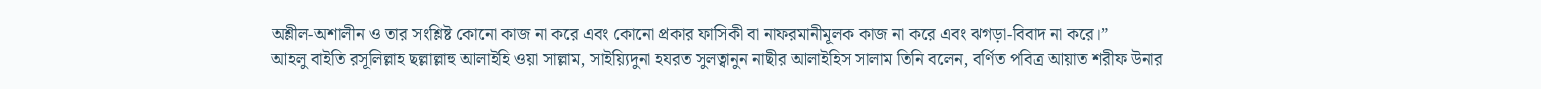অশ্লীল-অশালীন ও তার সংশ্লিষ্ট কোনো কাজ না করে এবং কোনো প্রকার ফাসিকী বা নাফরমানীমূলক কাজ না করে এবং ঝগড়া-বিবাদ না করে।”
আহলু বাইতি রসূলিল্লাহ ছল্লাল্লাহু আলাইহি ওয়া সাল্লাম, সাইয়্যিদুনা হযরত সুলত্বানুন নাছীর আলাইহিস সালাম তিনি বলেন, বর্ণিত পবিত্র আয়াত শরীফ উনার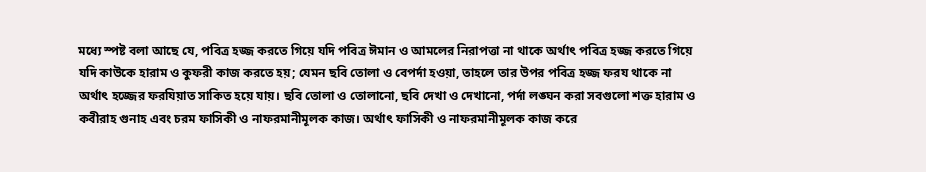মধ্যে স্পষ্ট বলা আছে যে, পবিত্র হজ্জ করতে গিয়ে যদি পবিত্র ঈমান ও আমলের নিরাপত্তা না থাকে অর্থাৎ পবিত্র হজ্জ করতে গিয়ে যদি কাউকে হারাম ও কুফরী কাজ করতে হয়; যেমন ছবি তোলা ও বেপর্দা হওয়া, তাহলে তার উপর পবিত্র হজ্জ ফরয থাকে না অর্থাৎ হজ্জের ফরযিয়াত সাকিত হয়ে যায়। ছবি তোলা ও তোলানো, ছবি দেখা ও দেখানো, পর্দা লঙ্ঘন করা সবগুলো শক্ত হারাম ও কবীরাহ গুনাহ এবং চরম ফাসিকী ও নাফরমানীমূলক কাজ। অর্থাৎ ফাসিকী ও নাফরমানীমূলক কাজ করে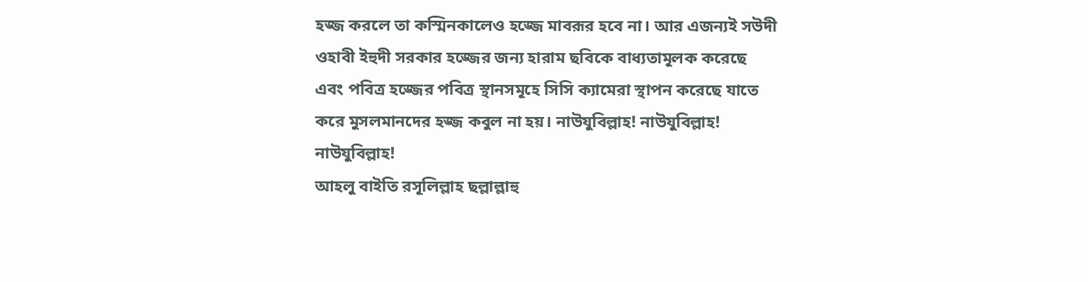হজ্জ করলে তা কস্মিনকালেও হজ্জে মাবরূর হবে না। আর এজন্যই সউদী ওহাবী ইহুদী সরকার হজ্জের জন্য হারাম ছবিকে বাধ্যতামূলক করেছে এবং পবিত্র হজ্জের পবিত্র স্থানসমূহে সিসি ক্যামেরা স্থাপন করেছে যাতে করে মুসলমানদের হজ্জ কবুল না হয়। নাউযুবিল্লাহ! নাউযুবিল্লাহ! নাউযুবিল্লাহ!
আহলু বাইতি রসূলিল্লাহ ছল্লাল্লাহু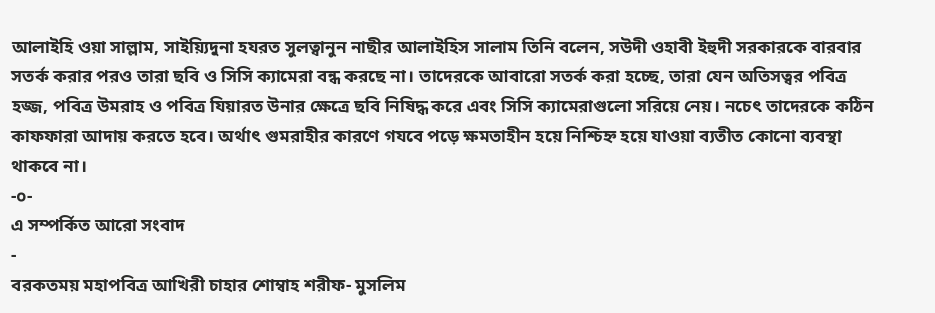আলাইহি ওয়া সাল্লাম, সাইয়্যিদুনা হযরত সুলত্বানুন নাছীর আলাইহিস সালাম তিনি বলেন, সউদী ওহাবী ইহুদী সরকারকে বারবার সতর্ক করার পরও তারা ছবি ও সিসি ক্যামেরা বন্ধ করছে না। তাদেরকে আবারো সতর্ক করা হচ্ছে, তারা যেন অতিসত্বর পবিত্র হজ্জ, পবিত্র উমরাহ ও পবিত্র যিয়ারত উনার ক্ষেত্রে ছবি নিষিদ্ধ করে এবং সিসি ক্যামেরাগুলো সরিয়ে নেয়। নচেৎ তাদেরকে কঠিন কাফফারা আদায় করতে হবে। অর্থাৎ গুমরাহীর কারণে গযবে পড়ে ক্ষমতাহীন হয়ে নিশ্চিহ্ন হয়ে যাওয়া ব্যতীত কোনো ব্যবস্থা থাকবে না।
-০-
এ সম্পর্কিত আরো সংবাদ
-
বরকতময় মহাপবিত্র আখিরী চাহার শোম্বাহ শরীফ- মুসলিম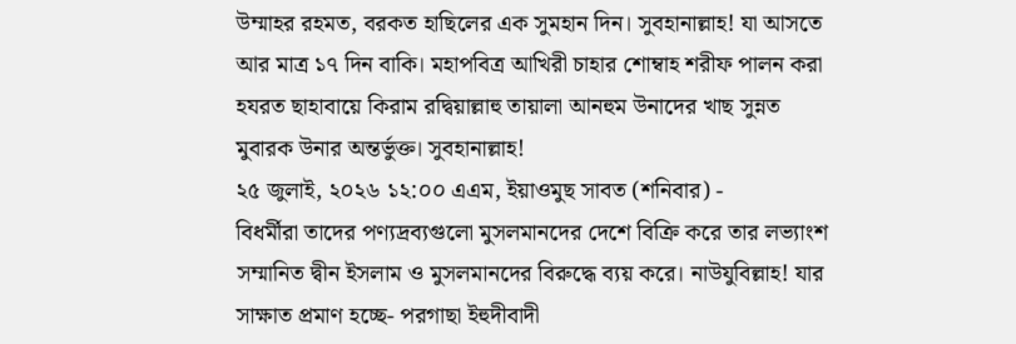উম্মাহর রহমত, বরকত হাছিলের এক সুমহান দিন। সুবহানাল্লাহ! যা আসতে আর মাত্র ১৭ দিন বাকি। মহাপবিত্র আখিরী চাহার শোম্বাহ শরীফ পালন করা হযরত ছাহাবায়ে কিরাম রদ্বিয়াল্লাহু তায়ালা আনহুম উনাদের খাছ সুন্নত মুবারক উনার অন্তর্ভুক্ত। সুবহানাল্লাহ!
২৫ জুলাই, ২০২৬ ১২:০০ এএম, ইয়াওমুছ সাবত (শনিবার) -
বিধর্মীরা তাদের পণ্যদ্রব্যগুলো মুসলমানদের দেশে বিক্রি করে তার লভ্যাংশ সম্মানিত দ্বীন ইসলাম ও মুসলমানদের বিরুদ্ধে ব্যয় করে। নাউযুবিল্লাহ! যার সাক্ষাত প্রমাণ হচ্ছে- পরগাছা ইহুদীবাদী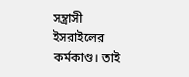সন্ত্রাসী ইসরাইলের কর্মকাণ্ড। তাই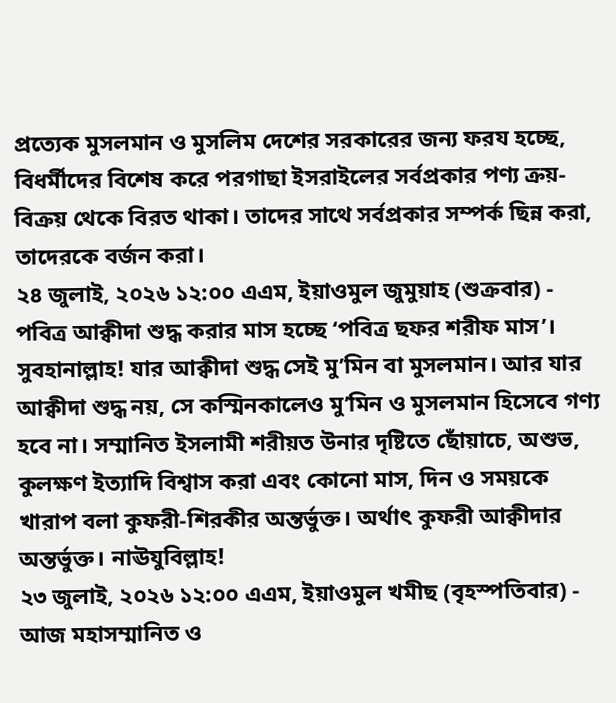প্রত্যেক মুসলমান ও মুসলিম দেশের সরকারের জন্য ফরয হচ্ছে, বিধর্মীদের বিশেষ করে পরগাছা ইসরাইলের সর্বপ্রকার পণ্য ক্রয়-বিক্রয় থেকে বিরত থাকা। তাদের সাথে সর্বপ্রকার সম্পর্ক ছিন্ন করা, তাদেরকে বর্জন করা।
২৪ জুলাই, ২০২৬ ১২:০০ এএম, ইয়াওমুল জুমুয়াহ (শুক্রবার) -
পবিত্র আক্বীদা শুদ্ধ করার মাস হচ্ছে ‘পবিত্র ছফর শরীফ মাস’। সুবহানাল্লাহ! যার আক্বীদা শুদ্ধ সেই মু’মিন বা মুসলমান। আর যার আক্বীদা শুদ্ধ নয়, সে কস্মিনকালেও মু’মিন ও মুসলমান হিসেবে গণ্য হবে না। সম্মানিত ইসলামী শরীয়ত উনার দৃষ্টিতে ছোঁয়াচে, অশুভ, কুলক্ষণ ইত্যাদি বিশ্বাস করা এবং কোনো মাস, দিন ও সময়কে খারাপ বলা কুফরী-শিরকীর অন্তর্ভুক্ত। অর্থাৎ কুফরী আক্বীদার অন্তর্ভুক্ত। নাঊযুবিল্লাহ!
২৩ জুলাই, ২০২৬ ১২:০০ এএম, ইয়াওমুল খমীছ (বৃহস্পতিবার) -
আজ মহাসম্মানিত ও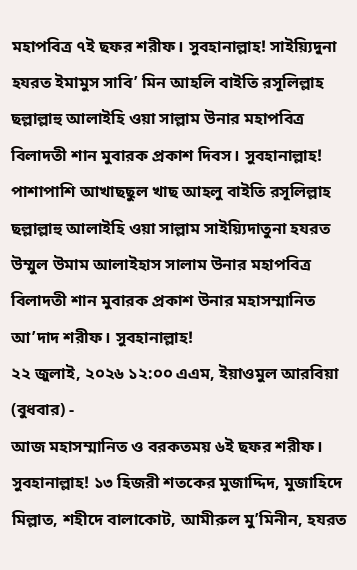মহাপবিত্র ৭ই ছফর শরীফ। সুবহানাল্লাহ! সাইয়্যিদুনা হযরত ইমামুস সাবি’ মিন আহলি বাইতি রসূলিল্লাহ ছল্লাল্লাহু আলাইহি ওয়া সাল্লাম উনার মহাপবিত্র বিলাদতী শান মুবারক প্রকাশ দিবস। সুবহানাল্লাহ! পাশাপাশি আখাছছুল খাছ আহলু বাইতি রসূলিল্লাহ ছল্লাল্লাহু আলাইহি ওয়া সাল্লাম সাইয়্যিদাতুনা হযরত উম্মুল উমাম আলাইহাস সালাম উনার মহাপবিত্র বিলাদতী শান মুবারক প্রকাশ উনার মহাসম্মানিত আ’দাদ শরীফ। সুবহানাল্লাহ!
২২ জুলাই, ২০২৬ ১২:০০ এএম, ইয়াওমুল আরবিয়া (বুধবার) -
আজ মহাসম্মানিত ও বরকতময় ৬ই ছফর শরীফ। সুবহানাল্লাহ! ১৩ হিজরী শতকের মুজাদ্দিদ, মুজাহিদে মিল্লাত, শহীদে বালাকোট, আমীরুল মু’মিনীন, হযরত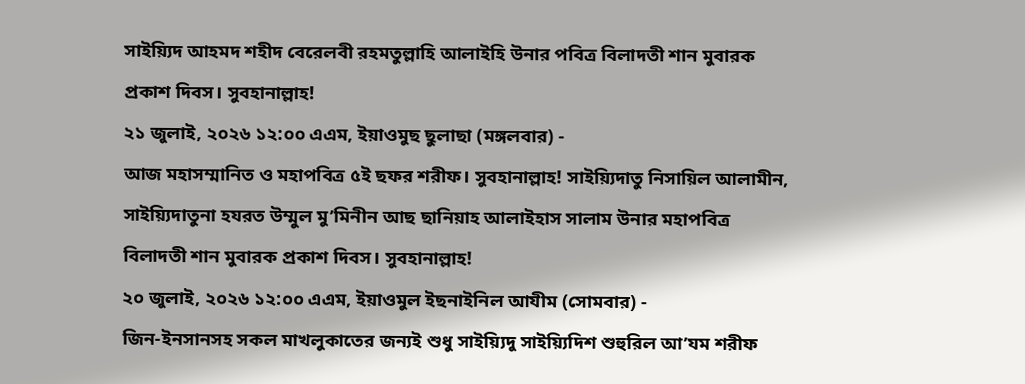সাইয়্যিদ আহমদ শহীদ বেরেলবী রহমতুল্লাহি আলাইহি উনার পবিত্র বিলাদতী শান মুবারক প্রকাশ দিবস। সুবহানাল্লাহ!
২১ জুলাই, ২০২৬ ১২:০০ এএম, ইয়াওমুছ ছুলাছা (মঙ্গলবার) -
আজ মহাসম্মানিত ও মহাপবিত্র ৫ই ছফর শরীফ। সুবহানাল্লাহ! সাইয়্যিদাতু নিসায়িল আলামীন, সাইয়্যিদাতুনা হযরত উম্মুল মু’মিনীন আছ ছানিয়াহ আলাইহাস সালাম উনার মহাপবিত্র বিলাদতী শান মুবারক প্রকাশ দিবস। সুবহানাল্লাহ!
২০ জুলাই, ২০২৬ ১২:০০ এএম, ইয়াওমুল ইছনাইনিল আযীম (সোমবার) -
জিন-ইনসানসহ সকল মাখলুকাতের জন্যই শুধু সাইয়্যিদু সাইয়্যিদিশ শুহুরিল আ’যম শরীফ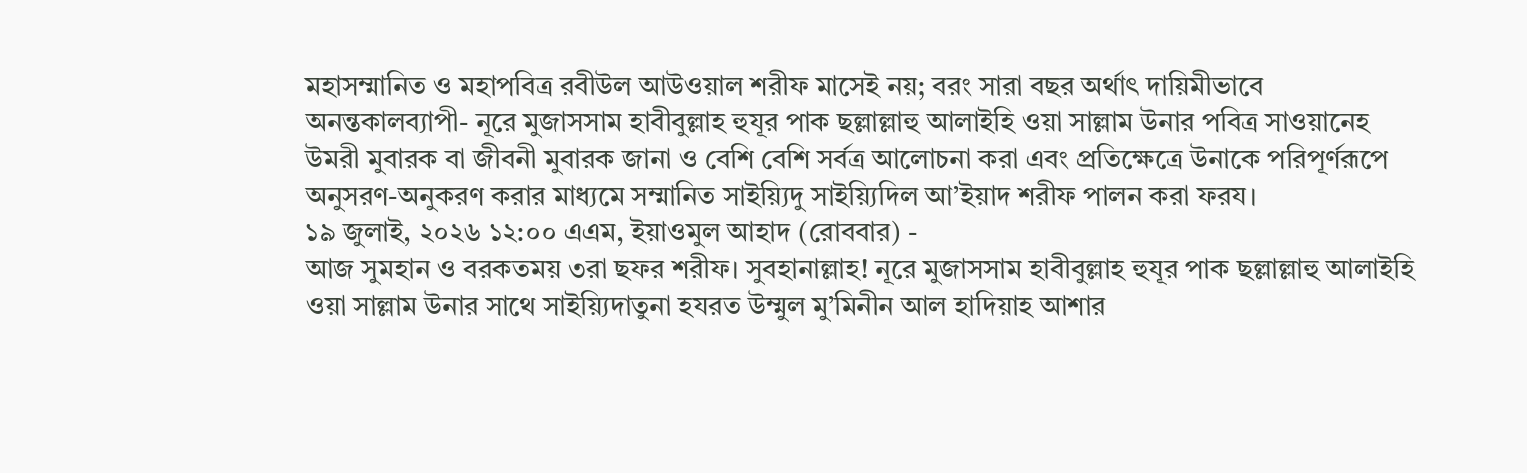মহাসম্মানিত ও মহাপবিত্র রবীউল আউওয়াল শরীফ মাসেই নয়; বরং সারা বছর অর্থাৎ দায়িমীভাবে অনন্তকালব্যাপী- নূরে মুজাসসাম হাবীবুল্লাহ হুযূর পাক ছল্লাল্লাহু আলাইহি ওয়া সাল্লাম উনার পবিত্র সাওয়ানেহ উমরী মুবারক বা জীবনী মুবারক জানা ও বেশি বেশি সর্বত্র আলোচনা করা এবং প্রতিক্ষেত্রে উনাকে পরিপূর্ণরূপে অনুসরণ-অনুকরণ করার মাধ্যমে সম্মানিত সাইয়্যিদু সাইয়্যিদিল আ’ইয়াদ শরীফ পালন করা ফরয।
১৯ জুলাই, ২০২৬ ১২:০০ এএম, ইয়াওমুল আহাদ (রোববার) -
আজ সুমহান ও বরকতময় ৩রা ছফর শরীফ। সুবহানাল্লাহ! নূরে মুজাসসাম হাবীবুল্লাহ হুযূর পাক ছল্লাল্লাহু আলাইহি ওয়া সাল্লাম উনার সাথে সাইয়্যিদাতুনা হযরত উম্মুল মু’মিনীন আল হাদিয়াহ আশার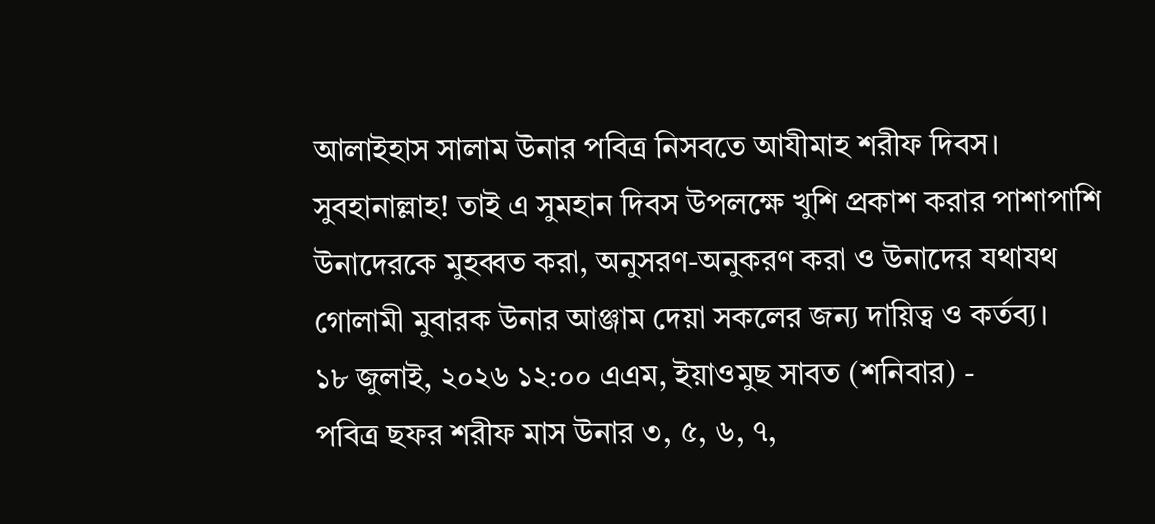আলাইহাস সালাম উনার পবিত্র নিসবতে আযীমাহ শরীফ দিবস। সুবহানাল্লাহ! তাই এ সুমহান দিবস উপলক্ষে খুশি প্রকাশ করার পাশাপাশি উনাদেরকে মুহব্বত করা, অনুসরণ-অনুকরণ করা ও উনাদের যথাযথ গোলামী মুবারক উনার আঞ্জাম দেয়া সকলের জন্য দায়িত্ব ও কর্তব্য।
১৮ জুলাই, ২০২৬ ১২:০০ এএম, ইয়াওমুছ সাবত (শনিবার) -
পবিত্র ছফর শরীফ মাস উনার ৩, ৫, ৬, ৭,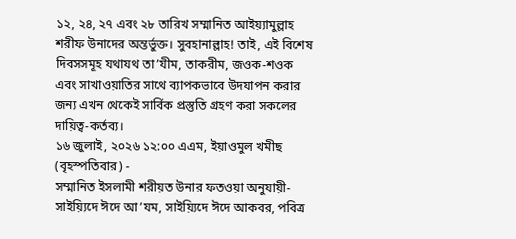১২, ২৪, ২৭ এবং ২৮ তারিখ সম্মানিত আইয়্যামুল্লাহ শরীফ উনাদের অন্তর্ভুক্ত। সুবহানাল্লাহ! তাই, এই বিশেষ দিবসসমূহ যথাযথ তা’যীম, তাকরীম, জওক-শওক এবং সাখাওয়াতির সাথে ব্যাপকভাবে উদযাপন করার জন্য এখন থেকেই সার্বিক প্রস্তুতি গ্রহণ করা সকলের দায়িত্ব-কর্তব্য।
১৬ জুলাই, ২০২৬ ১২:০০ এএম, ইয়াওমুল খমীছ (বৃহস্পতিবার) -
সম্মানিত ইসলামী শরীয়ত উনার ফতওয়া অনুযায়ী- সাইয়্যিদে ঈদে আ’যম, সাইয়্যিদে ঈদে আকবর, পবিত্র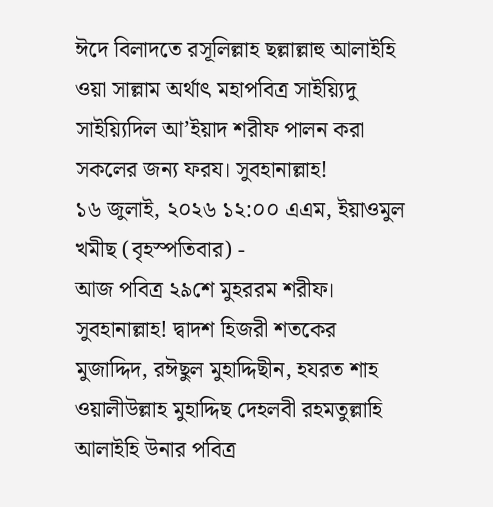ঈদে বিলাদতে রসূলিল্লাহ ছল্লাল্লাহু আলাইহি ওয়া সাল্লাম অর্থাৎ মহাপবিত্র সাইয়্যিদু সাইয়্যিদিল আ’ইয়াদ শরীফ পালন করা সকলের জন্য ফরয। সুবহানাল্লাহ!
১৬ জুলাই, ২০২৬ ১২:০০ এএম, ইয়াওমুল খমীছ (বৃহস্পতিবার) -
আজ পবিত্র ২৯শে মুহররম শরীফ। সুবহানাল্লাহ! দ্বাদশ হিজরী শতকের মুজাদ্দিদ, রঈছুল মুহাদ্দিছীন, হযরত শাহ ওয়ালীউল্লাহ মুহাদ্দিছ দেহলবী রহমতুল্লাহি আলাইহি উনার পবিত্র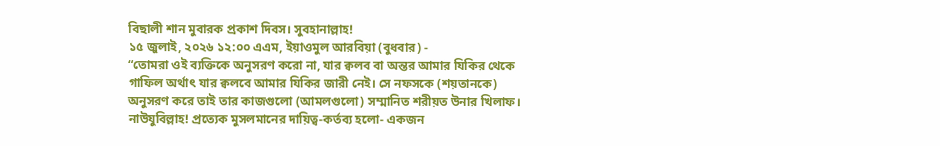বিছালী শান মুবারক প্রকাশ দিবস। সুবহানাল্লাহ!
১৫ জুলাই, ২০২৬ ১২:০০ এএম, ইয়াওমুল আরবিয়া (বুধবার) -
“তোমরা ওই ব্যক্তিকে অনুসরণ করো না, যার ক্বলব বা অন্তর আমার যিকির থেকে গাফিল অর্থাৎ যার ক্বলবে আমার যিকির জারী নেই। সে নফসকে (শয়তানকে) অনুসরণ করে তাই তার কাজগুলো (আমলগুলো) সম্মানিত শরীয়ত উনার খিলাফ। নাউযুবিল্লাহ! প্রত্যেক মুসলমানের দায়িত্ব-কর্তব্য হলো- একজন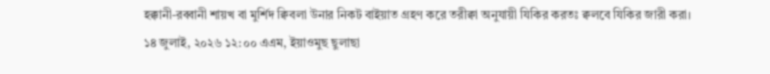হক্কানী-রব্বানী শায়খ বা মুর্শিদ ক্বিবলা উনার নিকট বাইয়াত গ্রহণ করে তরীক্বা অনুযায়ী যিকির করতঃ ক্বলবে যিকির জারী করা।
১৪ জুলাই, ২০২৬ ১২:০০ এএম, ইয়াওমুছ ছুলাছা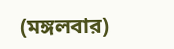(মঙ্গলবার)